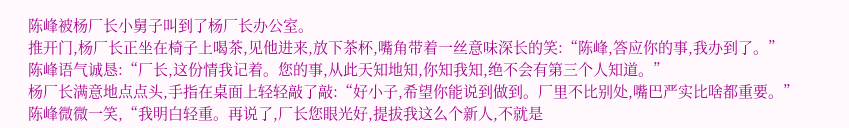陈峰被杨厂长小舅子叫到了杨厂长办公室。
推开门,杨厂长正坐在椅子上喝茶,见他进来,放下茶杯,嘴角带着一丝意味深长的笑:“陈峰,答应你的事,我办到了。”
陈峰语气诚恳:“厂长,这份情我记着。您的事,从此天知地知,你知我知,绝不会有第三个人知道。”
杨厂长满意地点点头,手指在桌面上轻轻敲了敲:“好小子,希望你能说到做到。厂里不比别处,嘴巴严实比啥都重要。”
陈峰微微一笑,“我明白轻重。再说了,厂长您眼光好,提拔我这么个新人,不就是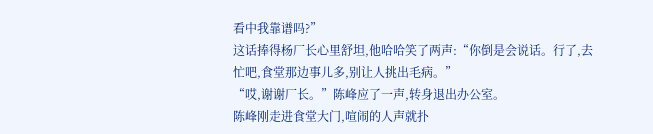看中我靠谱吗?”
这话捧得杨厂长心里舒坦,他哈哈笑了两声:“你倒是会说话。行了,去忙吧,食堂那边事儿多,别让人挑出毛病。”
“哎,谢谢厂长。”陈峰应了一声,转身退出办公室。
陈峰刚走进食堂大门,喧闹的人声就扑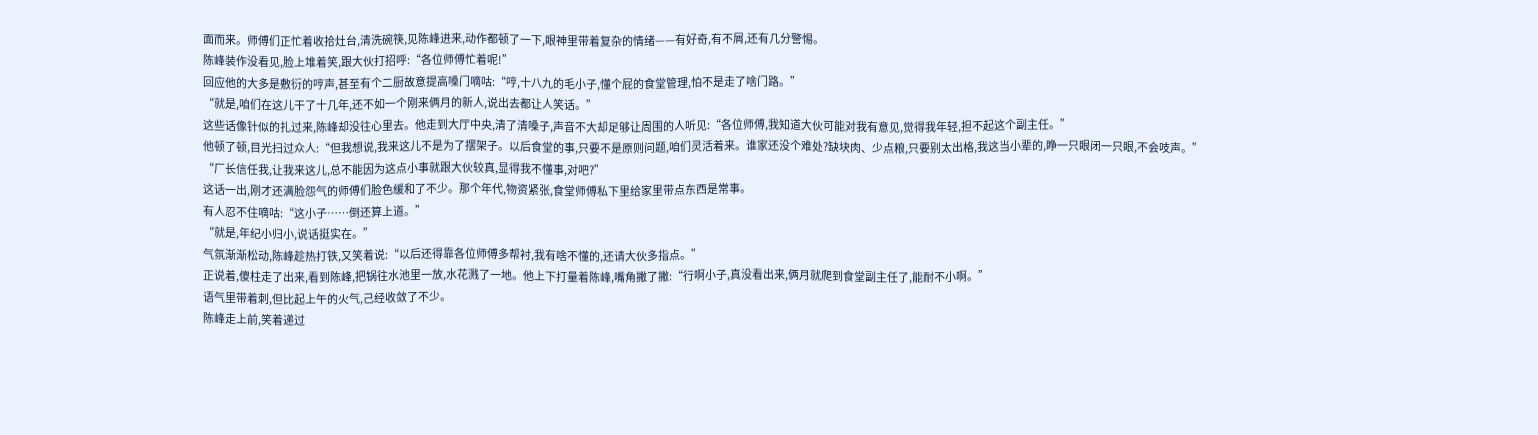面而来。师傅们正忙着收拾灶台,清洗碗筷,见陈峰进来,动作都顿了一下,眼神里带着复杂的情绪——有好奇,有不屑,还有几分警惕。
陈峰装作没看见,脸上堆着笑,跟大伙打招呼:“各位师傅忙着呢!”
回应他的大多是敷衍的哼声,甚至有个二厨故意提高嗓门嘀咕:“哼,十八九的毛小子,懂个屁的食堂管理,怕不是走了啥门路。”
“就是,咱们在这儿干了十几年,还不如一个刚来俩月的新人,说出去都让人笑话。”
这些话像针似的扎过来,陈峰却没往心里去。他走到大厅中央,清了清嗓子,声音不大却足够让周围的人听见:“各位师傅,我知道大伙可能对我有意见,觉得我年轻,担不起这个副主任。”
他顿了顿,目光扫过众人:“但我想说,我来这儿不是为了摆架子。以后食堂的事,只要不是原则问题,咱们灵活着来。谁家还没个难处?缺块肉、少点粮,只要别太出格,我这当小辈的,睁一只眼闭一只眼,不会吱声。”
“厂长信任我,让我来这儿,总不能因为这点小事就跟大伙较真,显得我不懂事,对吧?”
这话一出,刚才还满脸怨气的师傅们脸色缓和了不少。那个年代,物资紧张,食堂师傅私下里给家里带点东西是常事。
有人忍不住嘀咕:“这小子……倒还算上道。”
“就是,年纪小归小,说话挺实在。”
气氛渐渐松动,陈峰趁热打铁,又笑着说:“以后还得靠各位师傅多帮衬,我有啥不懂的,还请大伙多指点。”
正说着,傻柱走了出来,看到陈峰,把锅往水池里一放,水花溅了一地。他上下打量着陈峰,嘴角撇了撇:“行啊小子,真没看出来,俩月就爬到食堂副主任了,能耐不小啊。”
语气里带着刺,但比起上午的火气,己经收敛了不少。
陈峰走上前,笑着递过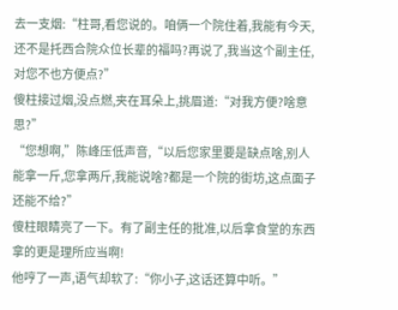去一支烟:“柱哥,看您说的。咱俩一个院住着,我能有今天,还不是托西合院众位长辈的福吗?再说了,我当这个副主任,对您不也方便点?”
傻柱接过烟,没点燃,夹在耳朵上,挑眉道:“对我方便?啥意思?”
“您想啊,”陈峰压低声音,“以后您家里要是缺点啥,别人能拿一斤,您拿两斤,我能说啥?都是一个院的街坊,这点面子还能不给?”
傻柱眼睛亮了一下。有了副主任的批准,以后拿食堂的东西拿的更是理所应当啊!
他哼了一声,语气却软了:“你小子,这话还算中听。”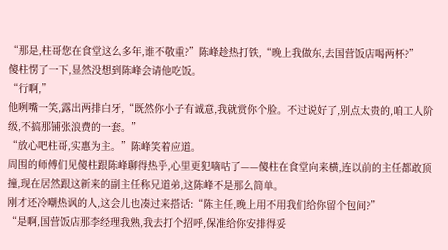“那是,柱哥您在食堂这么多年,谁不敬重?”陈峰趁热打铁,“晚上我做东,去国营饭店喝两杯?”
傻柱愣了一下,显然没想到陈峰会请他吃饭。
“行啊,”
他咧嘴一笑,露出两排白牙,“既然你小子有诚意,我就赏你个脸。不过说好了,别点太贵的,咱工人阶级,不搞那铺张浪费的一套。”
“放心吧柱哥,实惠为主。”陈峰笑着应道。
周围的师傅们见傻柱跟陈峰聊得热乎,心里更犯嘀咕了——傻柱在食堂向来横,连以前的主任都敢顶撞,现在居然跟这新来的副主任称兄道弟,这陈峰不是那么简单。
刚才还冷嘲热讽的人,这会儿也凑过来搭话:“陈主任,晚上用不用我们给你留个包间?”
“是啊,国营饭店那李经理我熟,我去打个招呼,保准给你安排得妥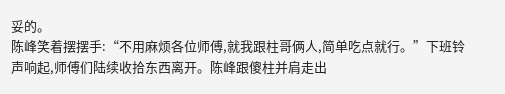妥的。
陈峰笑着摆摆手:“不用麻烦各位师傅,就我跟柱哥俩人,简单吃点就行。”下班铃声响起,师傅们陆续收拾东西离开。陈峰跟傻柱并肩走出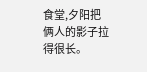食堂,夕阳把俩人的影子拉得很长。